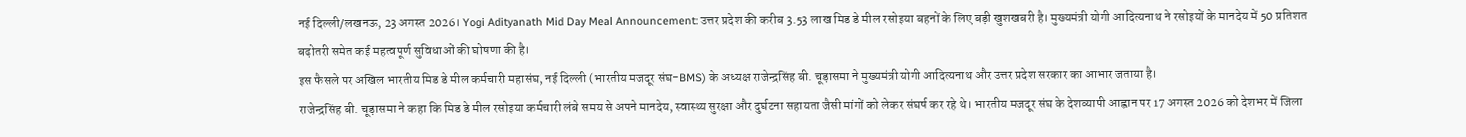नई दिल्ली/लखनऊ, 23 अगस्त 2026। Yogi Adityanath Mid Day Meal Announcement: उत्तर प्रदेश की करीब 3.53 लाख मिड डे मील रसोइया बहनों के लिए बड़ी खुशखबरी है। मुख्यमंत्री योगी आदित्यनाथ ने रसोइयों के मानदेय में 50 प्रतिशत बढ़ोतरी समेत कई महत्वपूर्ण सुविधाओं की घोषणा की है।
इस फैसले पर अखिल भारतीय मिड डे मील कर्मचारी महासंघ, नई दिल्ली (भारतीय मजदूर संघ-BMS) के अध्यक्ष राजेन्द्रसिंह बी. चूड़ासमा ने मुख्यमंत्री योगी आदित्यनाथ और उत्तर प्रदेश सरकार का आभार जताया है।
राजेन्द्रसिंह बी. चूड़ासमा ने कहा कि मिड डे मील रसोइया कर्मचारी लंबे समय से अपने मानदेय, स्वास्थ्य सुरक्षा और दुर्घटना सहायता जैसी मांगों को लेकर संघर्ष कर रहे थे। भारतीय मजदूर संघ के देशव्यापी आह्वान पर 17 अगस्त 2026 को देशभर में जिला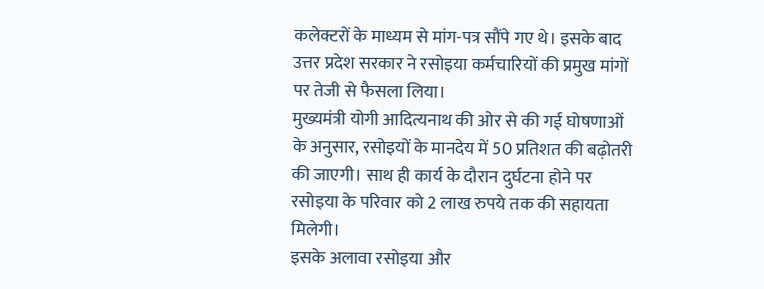कलेक्टरों के माध्यम से मांग-पत्र सौंपे गए थे। इसके बाद उत्तर प्रदेश सरकार ने रसोइया कर्मचारियों की प्रमुख मांगों पर तेजी से फैसला लिया।
मुख्यमंत्री योगी आदित्यनाथ की ओर से की गई घोषणाओं के अनुसार, रसोइयों के मानदेय में 50 प्रतिशत की बढ़ोतरी की जाएगी। साथ ही कार्य के दौरान दुर्घटना होने पर रसोइया के परिवार को 2 लाख रुपये तक की सहायता मिलेगी।
इसके अलावा रसोइया और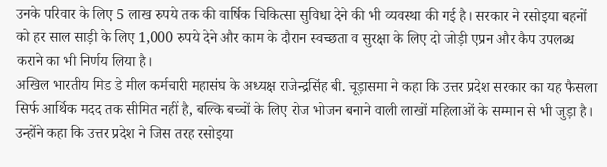उनके परिवार के लिए 5 लाख रुपये तक की वार्षिक चिकित्सा सुविधा देने की भी व्यवस्था की गई है। सरकार ने रसोइया बहनों को हर साल साड़ी के लिए 1,000 रुपये देने और काम के दौरान स्वच्छता व सुरक्षा के लिए दो जोड़ी एप्रन और कैप उपलब्ध कराने का भी निर्णय लिया है।
अखिल भारतीय मिड डे मील कर्मचारी महासंघ के अध्यक्ष राजेन्द्रसिंह बी. चूड़ासमा ने कहा कि उत्तर प्रदेश सरकार का यह फैसला सिर्फ आर्थिक मदद तक सीमित नहीं है, बल्कि बच्चों के लिए रोज भोजन बनाने वाली लाखों महिलाओं के सम्मान से भी जुड़ा है।
उन्होंने कहा कि उत्तर प्रदेश ने जिस तरह रसोइया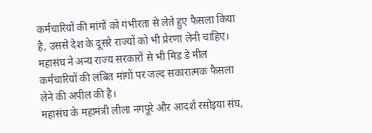कर्मचारियों की मांगों को गंभीरता से लेते हुए फैसला किया है, उससे देश के दूसरे राज्यों को भी प्रेरणा लेनी चाहिए। महासंघ ने अन्य राज्य सरकारों से भी मिड डे मील कर्मचारियों की लंबित मांगों पर जल्द सकारात्मक फैसला लेने की अपील की है।
महासंघ के महामंत्री लीला नगपूरे और आदर्श रसोइया संघ,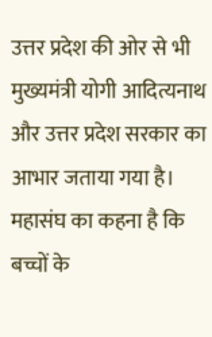उत्तर प्रदेश की ओर से भी मुख्यमंत्री योगी आदित्यनाथ और उत्तर प्रदेश सरकार का आभार जताया गया है।
महासंघ का कहना है कि बच्चों के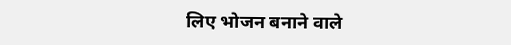लिए भोजन बनाने वाले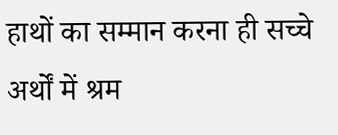हाथों का सम्मान करना ही सच्चे अर्थों में श्रम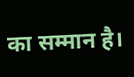का सम्मान है।